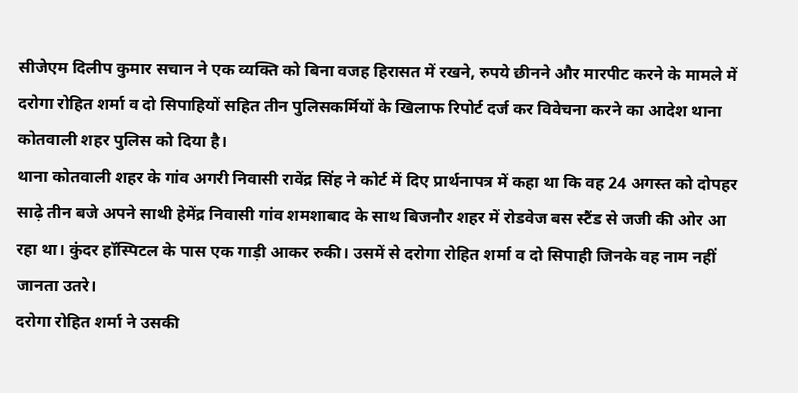सीजेएम दिलीप कुमार सचान ने एक व्यक्ति को बिना वजह हिरासत में रखने, रुपये छीनने और मारपीट करने के मामले में दरोगा रोहित शर्मा व दो सिपाहियों सहित तीन पुलिसकर्मियों के खिलाफ रिपोर्ट दर्ज कर विवेचना करने का आदेश थाना कोतवाली शहर पुलिस को दिया है।
थाना कोतवाली शहर के गांव अगरी निवासी रावेंद्र सिंह ने कोर्ट में दिए प्रार्थनापत्र में कहा था कि वह 24 अगस्त को दोपहर साढ़े तीन बजे अपने साथी हेमेंद्र निवासी गांव शमशाबाद के साथ बिजनौर शहर में रोडवेज बस स्टैंड से जजी की ओर आ रहा था। कुंदर हॉस्पिटल के पास एक गाड़ी आकर रुकी। उसमें से दरोगा रोहित शर्मा व दो सिपाही जिनके वह नाम नहीं जानता उतरे।
दरोगा रोहित शर्मा ने उसकी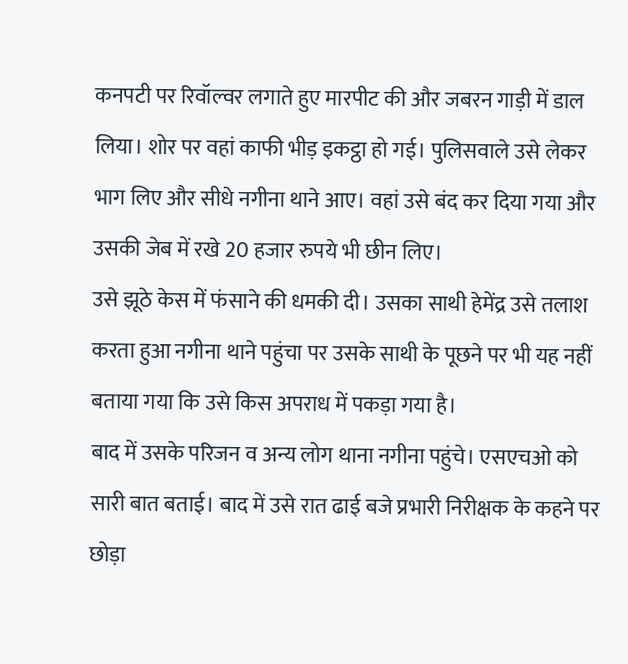कनपटी पर रिवॉल्वर लगाते हुए मारपीट की और जबरन गाड़ी में डाल लिया। शोर पर वहां काफी भीड़ इकट्ठा हो गई। पुलिसवाले उसे लेकर भाग लिए और सीधे नगीना थाने आए। वहां उसे बंद कर दिया गया और उसकी जेब में रखे 20 हजार रुपये भी छीन लिए।
उसे झूठे केस में फंसाने की धमकी दी। उसका साथी हेमेंद्र उसे तलाश करता हुआ नगीना थाने पहुंचा पर उसके साथी के पूछने पर भी यह नहीं बताया गया कि उसे किस अपराध में पकड़ा गया है।
बाद में उसके परिजन व अन्य लोग थाना नगीना पहुंचे। एसएचओ को सारी बात बताई। बाद में उसे रात ढाई बजे प्रभारी निरीक्षक के कहने पर छोड़ा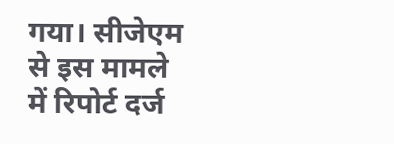गया। सीजेएम से इस मामले में रिपोर्ट दर्ज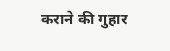कराने की गुहार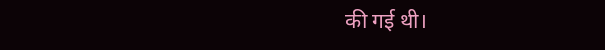की गई थी।